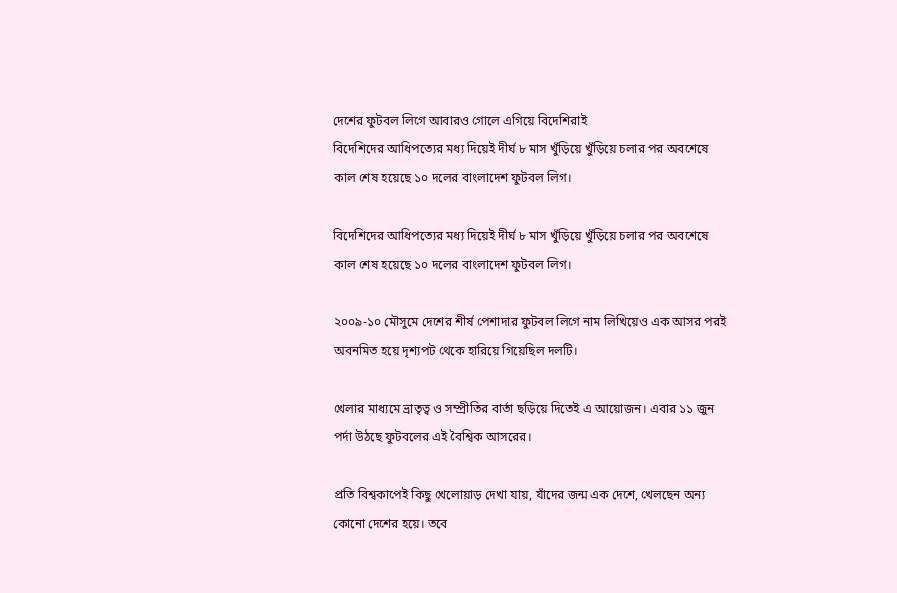দেশের ফুটবল লিগে আবারও গোলে এগিয়ে বিদেশিরাই
বিদেশিদের আধিপত্যের মধ্য দিয়েই দীর্ঘ ৮ মাস খুঁড়িয়ে খুঁড়িয়ে চলার পর অবশেষে কাল শেষ হয়েছে ১০ দলের বাংলাদেশ ফুটবল লিগ।

বিদেশিদের আধিপত্যের মধ্য দিয়েই দীর্ঘ ৮ মাস খুঁড়িয়ে খুঁড়িয়ে চলার পর অবশেষে কাল শেষ হয়েছে ১০ দলের বাংলাদেশ ফুটবল লিগ।

২০০৯-১০ মৌসুমে দেশের শীর্ষ পেশাদার ফুটবল লিগে নাম লিখিয়েও এক আসর পরই অবনমিত হয়ে দৃশ্যপট থেকে হারিয়ে গিয়েছিল দলটি।

খেলার মাধ্যমে ভ্রাতৃত্ব ও সম্প্রীতির বার্তা ছড়িয়ে দিতেই এ আয়োজন। এবার ১১ জুন পর্দা উঠছে ফুটবলের এই বৈশ্বিক আসরের।

প্রতি বিশ্বকাপেই কিছু খেলোয়াড় দেখা যায়, যাঁদের জন্ম এক দেশে, খেলছেন অন্য কোনো দেশের হয়ে। তবে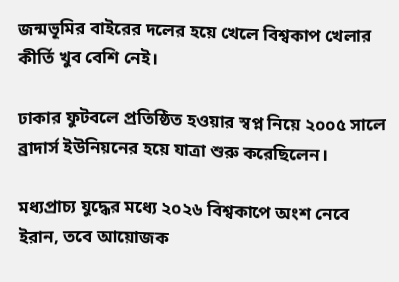জন্মভূমির বাইরের দলের হয়ে খেলে বিশ্বকাপ খেলার কীর্তি খুব বেশি নেই।

ঢাকার ফুটবলে প্রতিষ্ঠিত হওয়ার স্বপ্ন নিয়ে ২০০৫ সালে ব্রাদার্স ইউনিয়নের হয়ে যাত্রা শুরু করেছিলেন।

মধ্যপ্রাচ্য যুদ্ধের মধ্যে ২০২৬ বিশ্বকাপে অংশ নেবে ইরান, তবে আয়োজক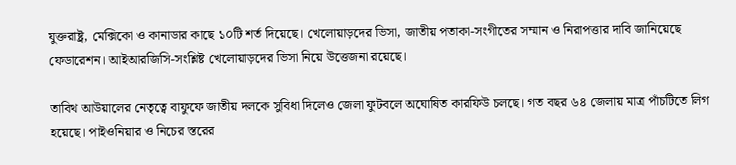যুক্তরাষ্ট্র, মেক্সিকো ও কানাডার কাছে ১০টি শর্ত দিয়েছে। খেলোয়াড়দের ভিসা, জাতীয় পতাকা-সংগীতের সম্মান ও নিরাপত্তার দাবি জানিয়েছে ফেডারেশন। আইআরজিসি-সংশ্লিষ্ট খেলোয়াড়দের ভিসা নিয়ে উত্তেজনা রয়েছে।

তাবিথ আউয়ালের নেতৃত্বে বাফুফে জাতীয় দলকে সুবিধা দিলেও জেলা ফুটবলে অঘোষিত কারফিউ চলছে। গত বছর ৬৪ জেলায় মাত্র পাঁচটিতে লিগ হয়েছে। পাইওনিয়ার ও নিচের স্তরের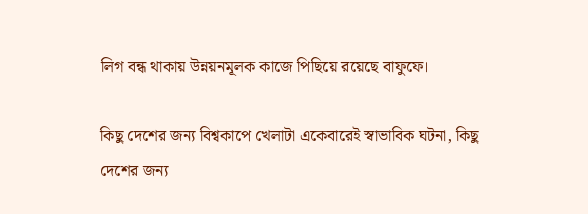লিগ বন্ধ থাকায় উন্নয়নমূলক কাজে পিছিয়ে রয়েছে বাফুফে।

কিছু দেশের জন্য বিশ্বকাপে খেলাটা একেবারেই স্বাভাবিক ঘটনা, কিছু দেশের জন্য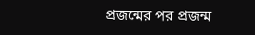প্রজন্মের পর প্রজন্ম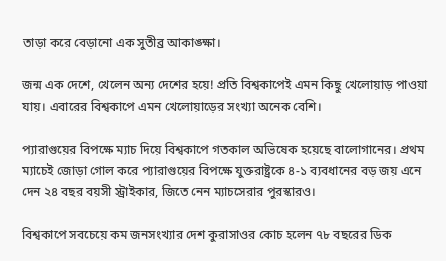তাড়া করে বেড়ানো এক সুতীব্র আকাঙ্ক্ষা।

জন্ম এক দেশে, খেলেন অন্য দেশের হয়ে! প্রতি বিশ্বকাপেই এমন কিছু খেলোয়াড় পাওয়া যায়। এবারের বিশ্বকাপে এমন খেলোয়াড়ের সংখ্যা অনেক বেশি।

প্যারাগুয়ের বিপক্ষে ম্যাচ দিয়ে বিশ্বকাপে গতকাল অভিষেক হয়েছে বালোগানের। প্রথম ম্যাচেই জোড়া গোল করে প্যারাগুয়ের বিপক্ষে যুক্তরাষ্ট্রকে ৪-১ ব্যবধানের বড় জয় এনে দেন ২৪ বছর বয়সী স্ট্রাইকার, জিতে নেন ম্যাচসেরার পুরস্কারও।

বিশ্বকাপে সবচেয়ে কম জনসংখ্যার দেশ কুরাসাওর কোচ হলেন ৭৮ বছরের ডিক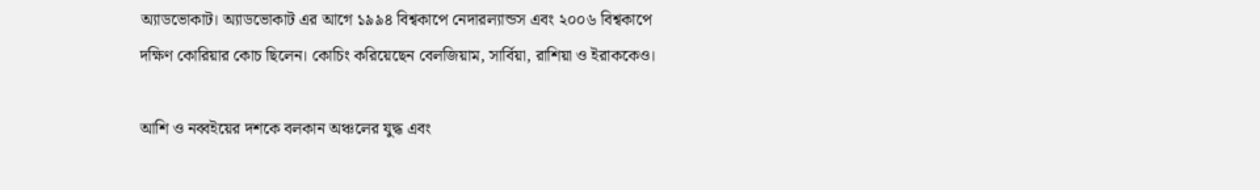অ্যাডভোকাট। অ্যাডভোকাট এর আগে ১৯৯৪ বিশ্বকাপে নেদারল্যান্ডস এবং ২০০৬ বিশ্বকাপে দক্ষিণ কোরিয়ার কোচ ছিলেন। কোচিং করিয়েছেন বেলজিয়াম, সার্বিয়া, রাশিয়া ও ইরাককেও।

আশি ও নব্বইয়ের দশকে বলকান অঞ্চলের যুদ্ধ এবং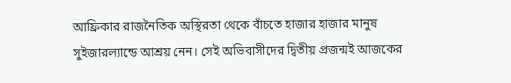আফ্রিকার রাজনৈতিক অস্থিরতা থেকে বাঁচতে হাজার হাজার মানুষ সুইজারল্যান্ডে আশ্রয় নেন। সেই অভিবাসীদের দ্বিতীয় প্রজন্মই আজকের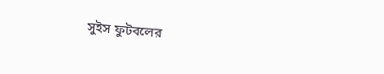সুইস ফুটবলের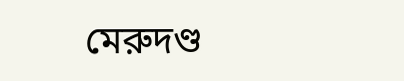মেরুদণ্ড